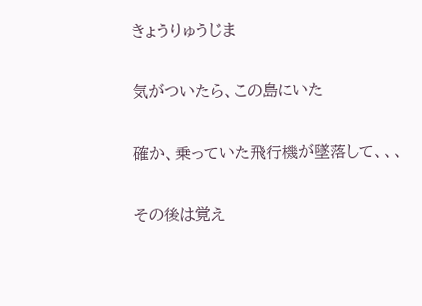きょうりゅうじま

気がついたら、この島にいた

確か、乗っていた飛行機が墜落して、、、

その後は覚え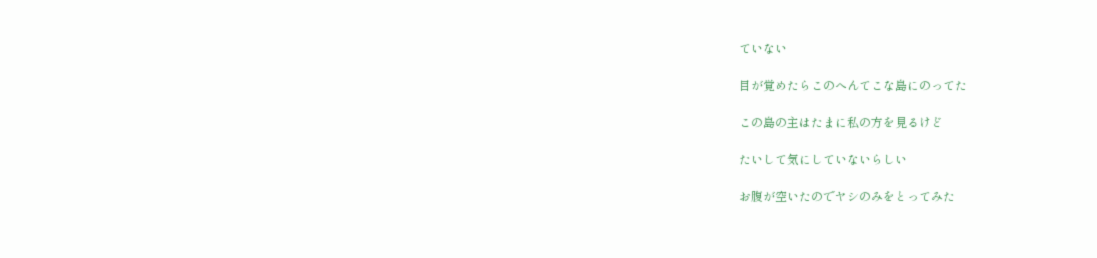ていない

目が覚めたらこのへんてこな島にのってた

この島の主はたまに私の方を見るけど

たいして気にしていないらしい

お腹が空いたのでヤシのみをとってみた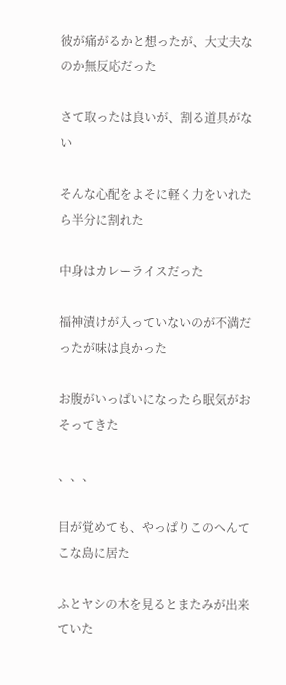彼が痛がるかと想ったが、大丈夫なのか無反応だった

さて取ったは良いが、割る道具がない

そんな心配をよそに軽く力をいれたら半分に割れた

中身はカレーライスだった

福神漬けが入っていないのが不満だったが味は良かった

お腹がいっぱいになったら眠気がおそってきた

、、、

目が覚めても、やっぱりこのへんてこな島に居た

ふとヤシの木を見るとまたみが出来ていた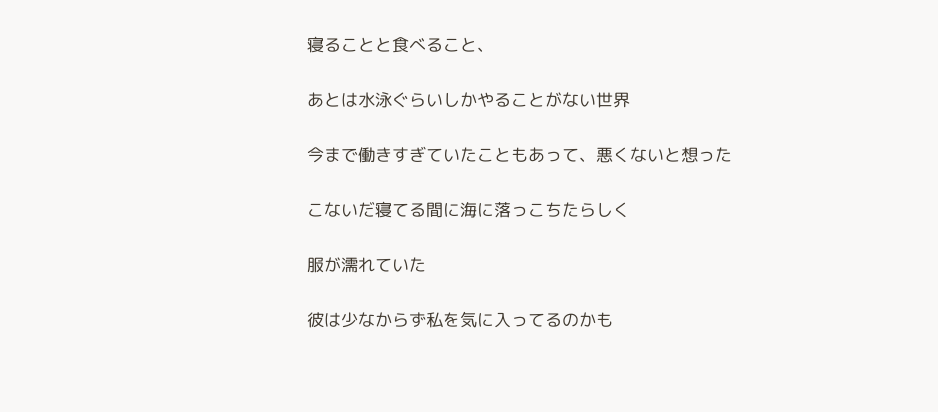寝ることと食べること、

あとは水泳ぐらいしかやることがない世界

今まで働きすぎていたこともあって、悪くないと想った

こないだ寝てる間に海に落っこちたらしく

服が濡れていた

彼は少なからず私を気に入ってるのかも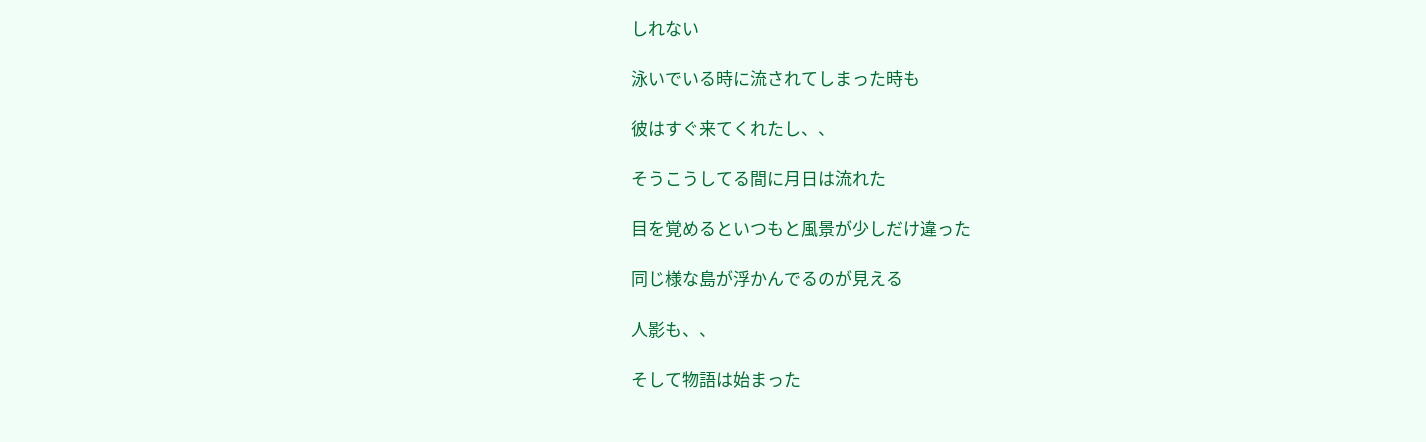しれない

泳いでいる時に流されてしまった時も

彼はすぐ来てくれたし、、

そうこうしてる間に月日は流れた

目を覚めるといつもと風景が少しだけ違った

同じ様な島が浮かんでるのが見える

人影も、、

そして物語は始まった